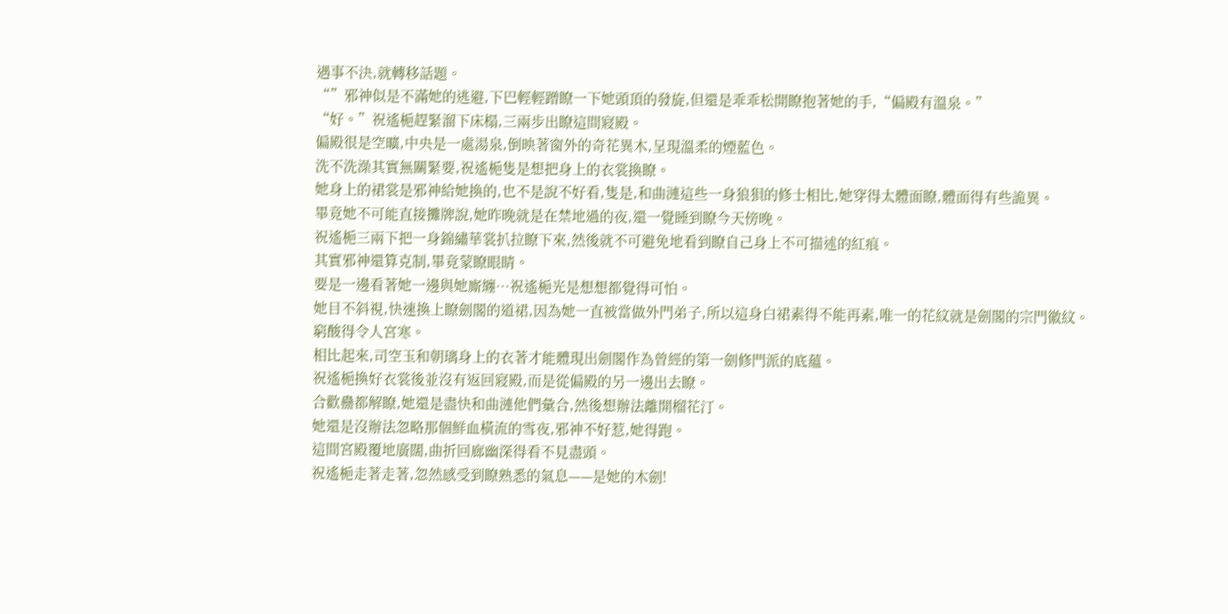遇事不決,就轉移話題。
“”邪神似是不滿她的逃避,下巴輕輕蹭瞭一下她頭頂的發旋,但還是乖乖松開瞭抱著她的手,“偏殿有溫泉。”
“好。”祝遙梔趕緊溜下床榻,三兩步出瞭這間寢殿。
偏殿很是空曠,中央是一處湯泉,倒映著窗外的奇花異木,呈現溫柔的煙藍色。
洗不洗澡其實無關緊要,祝遙梔隻是想把身上的衣裳換瞭。
她身上的裙裳是邪神給她換的,也不是說不好看,隻是,和曲漣這些一身狼狽的修士相比,她穿得太體面瞭,體面得有些詭異。
畢竟她不可能直接攤牌說,她昨晚就是在禁地過的夜,還一覺睡到瞭今天傍晚。
祝遙梔三兩下把一身錦繡華裳扒拉瞭下來,然後就不可避免地看到瞭自己身上不可描述的紅痕。
其實邪神還算克制,畢竟蒙瞭眼睛。
要是一邊看著她一邊與她廝纏…祝遙梔光是想想都覺得可怕。
她目不斜視,快速換上瞭劍閣的道裙,因為她一直被當做外門弟子,所以這身白裙素得不能再素,唯一的花紋就是劍閣的宗門徽紋。
窮酸得令人宮寒。
相比起來,司空玉和朝璃身上的衣著才能體現出劍閣作為曾經的第一劍修門派的底蘊。
祝遙梔換好衣裳後並沒有返回寢殿,而是從偏殿的另一邊出去瞭。
合歡蠱都解瞭,她還是盡快和曲漣他們彙合,然後想辦法離開榴花汀。
她還是沒辦法忽略那個鮮血橫流的雪夜,邪神不好惹,她得跑。
這間宮殿覆地廣闊,曲折回廊幽深得看不見盡頭。
祝遙梔走著走著,忽然感受到瞭熟悉的氣息——是她的木劍!